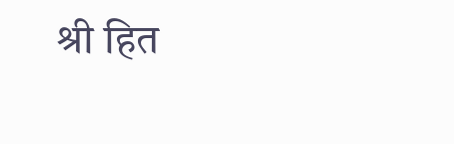श्री हित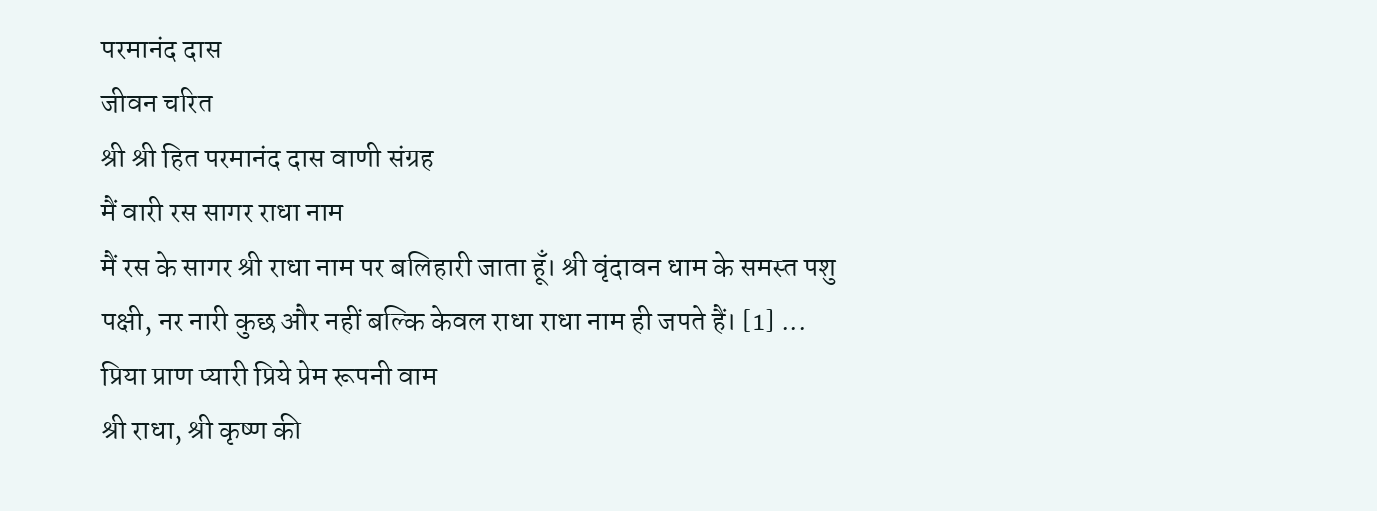परमानंद दास
जीवन चरित
श्री श्री हित परमानंद दास वाणी संग्रह
मैं वारी रस सागर राधा नाम
मैं रस के सागर श्री राधा नाम पर बलिहारी जाता हूँ। श्री वृंदावन धाम के समस्त पशु पक्षी, नर नारी कुछ और नहीं बल्कि केवल राधा राधा नाम ही जपते हैं। [1] ...
प्रिया प्राण प्यारी प्रिये प्रेम रूपनी वाम
श्री राधा, श्री कृष्ण की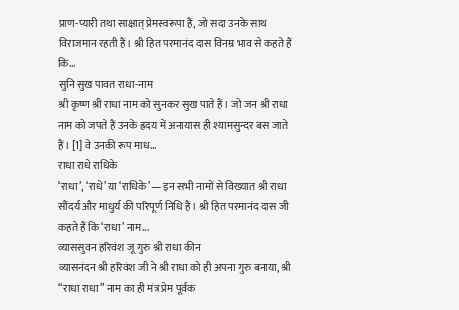प्राण-प्यारी तथा साक्षात् प्रेमस्वरूपा हैं, जो सदा उनके साथ विराजमान रहती हैं। श्री हित परमानंद दास विनम्र भाव से कहते हैं कि...
सुनि सुख पावत राधा-नाम
श्री कृष्ण श्री राधा नाम को सुनकर सुख पाते हैं। जो जन श्री राधा नाम को जपते हैं उनके ह्रदय में अनायास ही श्यामसुन्दर बस जाते हैं। [1] वे उनकी रूप माध...
राधा राधे राधिके
‘राधा’, ‘राधे’ या ‘राधिके’— इन सभी नामों से विख्यात श्री राधा सौंदर्य और माधुर्य की परिपूर्ण निधि हैं। श्री हित परमानंद दास जी कहते हैं कि ‘राधा’ नाम...
व्याससुवन हरिवंश जू गुरु श्री राधा कीन
व्यासनंदन श्री हरिवंश जी ने श्री राधा को ही अपना गुरु बनाया, श्री “राधा राधा” नाम का ही मंत्र प्रेम पूर्वक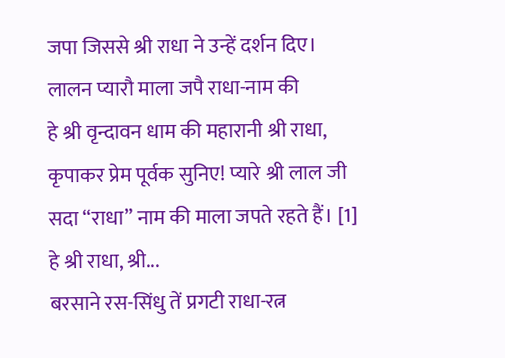जपा जिससे श्री राधा ने उन्हें दर्शन दिए।
लालन प्यारौ माला जपै राधा-नाम की
हे श्री वृन्दावन धाम की महारानी श्री राधा, कृपाकर प्रेम पूर्वक सुनिए! प्यारे श्री लाल जी सदा “राधा” नाम की माला जपते रहते हैं। [1] हे श्री राधा, श्री...
बरसाने रस-सिंधु तें प्रगटी राधा-रत्न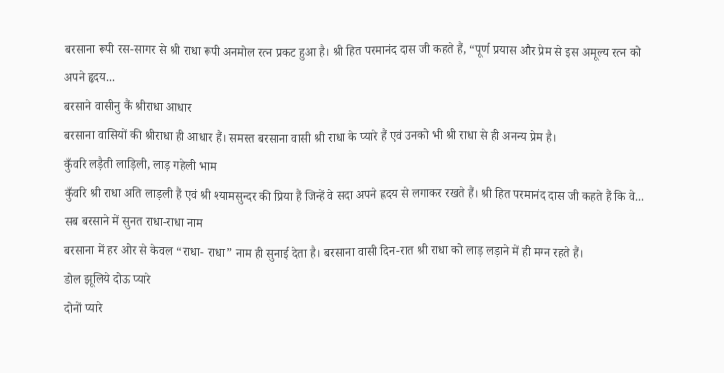बरसाना रूपी रस-सागर से श्री राधा रूपी अनमोल रत्न प्रकट हुआ है। श्री हित परमानंद दास जी कहते हैं, “पूर्ण प्रयास और प्रेम से इस अमूल्य रत्न को अपने हृदय...
बरसाने वासीनु कैं श्रीराधा आधार
बरसाना वासियों की श्रीराधा ही आधार हैं। समस्त बरसाना वासी श्री राधा के प्यारे हैं एवं उनको भी श्री राधा से ही अनन्य प्रेम है।
कुँवरि लड़ैती लाड़िली, लाड़ गहेली भाम
कुँवरि श्री राधा अति लाड़ली हैं एवं श्री श्यामसुन्दर की प्रिया हैं जिन्हें वे सदा अपने ह्रदय से लगाकर रखते हैं। श्री हित परमानंद दास जी कहते हैं कि वे...
सब बरसाने में सुनत राधा-राधा नाम
बरसाना में हर ओर से केवल “राधा- राधा” नाम ही सुनाई देता है। बरसाना वासी दिन-रात श्री राधा को लाड़ लड़ाने में ही मग्न रहते हैं।
डोल झूलिये दोऊ प्यारे
दोनों प्यारे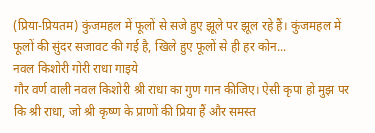(प्रिया-प्रियतम) कुंजमहल में फूलों से सजे हुए झूले पर झूल रहे हैं। कुंजमहल में फूलों की सुंदर सजावट की गई है, खिले हुए फूलों से ही हर कोन...
नवल किशोरी गोरी राधा गाइये
गौर वर्ण वाली नवल किशोरी श्री राधा का गुण गान कीजिए। ऐसी कृपा हो मुझ पर कि श्री राधा, जो श्री कृष्ण के प्राणों की प्रिया हैं और समस्त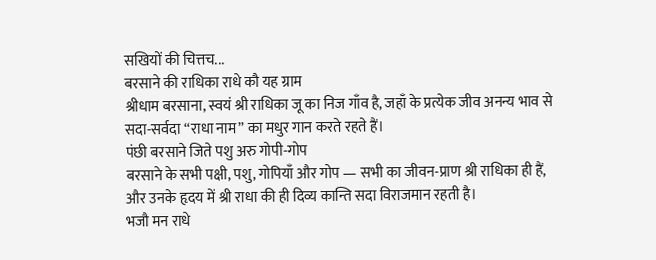सखियों की चित्तच...
बरसाने की राधिका राधे कौ यह ग्राम
श्रीधाम बरसाना, स्वयं श्री राधिका जू का निज गाँव है, जहाँ के प्रत्येक जीव अनन्य भाव से सदा-सर्वदा “राधा नाम” का मधुर गान करते रहते हैं।
पंछी बरसाने जिते पशु अरु गोपी-गोप
बरसाने के सभी पक्षी, पशु, गोपियाँ और गोप — सभी का जीवन-प्राण श्री राधिका ही हैं, और उनके हृदय में श्री राधा की ही दिव्य कान्ति सदा विराजमान रहती है।
भजौ मन राधे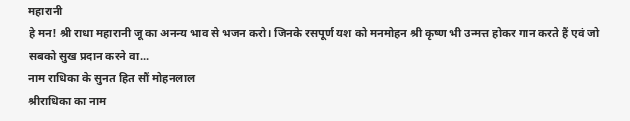महारानी
हे मन! श्री राधा महारानी जू का अनन्य भाव से भजन करो। जिनके रसपूर्ण यश को मनमोहन श्री कृष्ण भी उन्मत्त होकर गान करते हैं एवं जो सबको सुख प्रदान करने वा...
नाम राधिका के सुनत हित सौं मोहनलाल
श्रीराधिका का नाम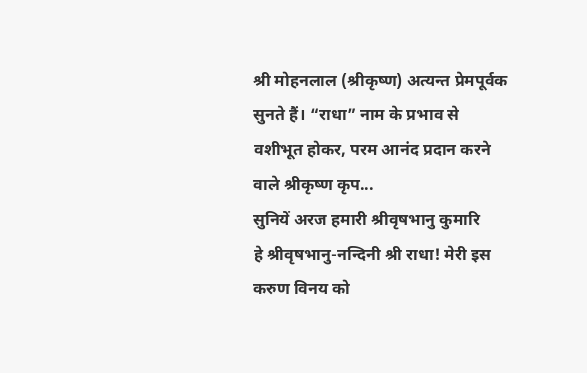श्री मोहनलाल (श्रीकृष्ण) अत्यन्त प्रेमपूर्वक सुनते हैं। “राधा” नाम के प्रभाव से वशीभूत होकर, परम आनंद प्रदान करने वाले श्रीकृष्ण कृप...
सुनियें अरज हमारी श्रीवृषभानु कुमारि
हे श्रीवृषभानु-नन्दिनी श्री राधा! मेरी इस करुण विनय को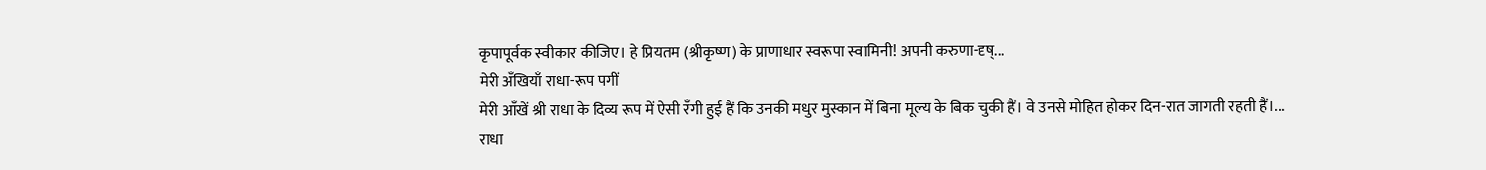कृपापूर्वक स्वीकार कीजिए। हे प्रियतम (श्रीकृष्ण) के प्राणाधार स्वरूपा स्वामिनी! अपनी करुणा-दृष्...
मेरी अँखियाँ राधा-रूप पगीं
मेरी आँखें श्री राधा के दिव्य रूप में ऐसी रँगी हुई हैं कि उनकी मधुर मुस्कान में बिना मूल्य के बिक चुकी हैं। वे उनसे मोहित होकर दिन-रात जागती रहती हैं।...
राधा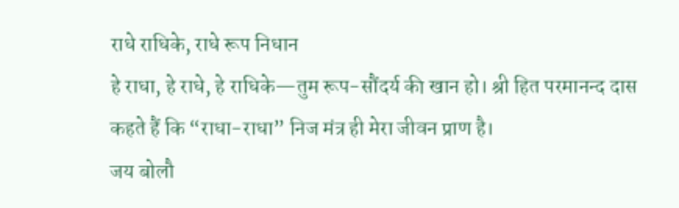राधे राधिके, राधे रूप निधान
हे राधा, हे राधे, हे राधिके—तुम रूप-सौंदर्य की खान हो। श्री हित परमानन्द दास कहते हैं कि “राधा-राधा” निज मंत्र ही मेरा जीवन प्राण है।
जय बोलौ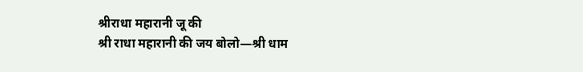श्रीराधा महारानी जू की
श्री राधा महारानी की जय बोलो—श्री धाम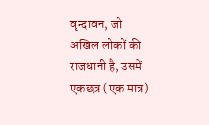वृन्दावन, जो अखिल लोकों की राजधानी है, उसमें एकछत्र (एक मात्र)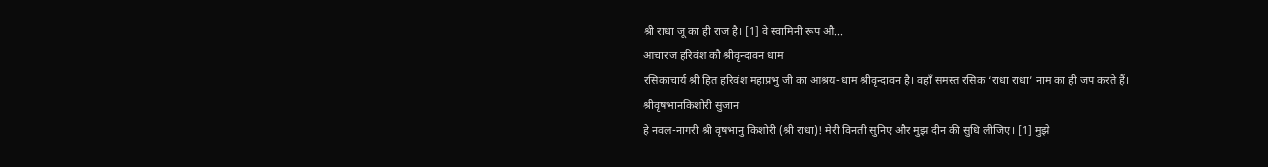श्री राधा जू का ही राज है। [1] वे स्वामिनी रूप औ...
आचारज हरिवंश कौ श्रीवृन्दावन धाम
रसिकाचार्य श्री हित हरिवंश महाप्रभु जी का आश्रय-धाम श्रीवृन्दावन है। वहाँ समस्त रसिक ‘राधा राधा’ नाम का ही जप करते हैं।
श्रीवृषभानकिशोरी सुजान
हे नवल-नागरी श्री वृषभानु किशोरी (श्री राधा)! मेरी विनती सुनिए और मुझ दीन की सुधि लीजिए। [1] मुझे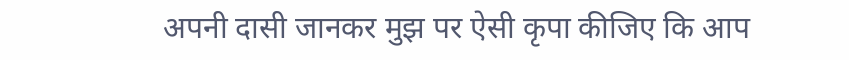अपनी दासी जानकर मुझ पर ऐसी कृपा कीजिए कि आप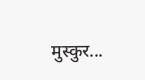मुस्कुर...